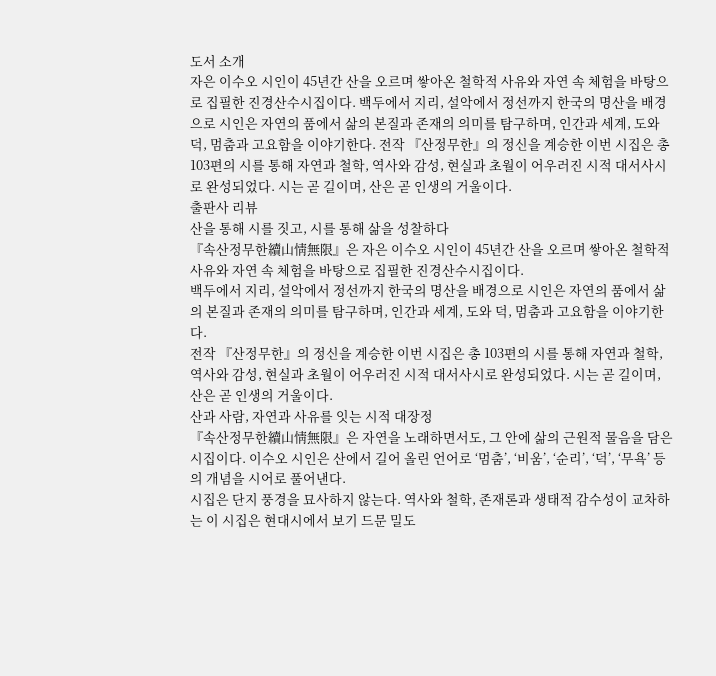도서 소개
자은 이수오 시인이 45년간 산을 오르며 쌓아온 철학적 사유와 자연 속 체험을 바탕으로 집필한 진경산수시집이다. 백두에서 지리, 설악에서 정선까지 한국의 명산을 배경으로 시인은 자연의 품에서 삶의 본질과 존재의 의미를 탐구하며, 인간과 세계, 도와 덕, 멈춤과 고요함을 이야기한다. 전작 『산정무한』의 정신을 계승한 이번 시집은 총 103편의 시를 통해 자연과 철학, 역사와 감성, 현실과 초월이 어우러진 시적 대서사시로 완성되었다. 시는 곧 길이며, 산은 곧 인생의 거울이다.
출판사 리뷰
산을 통해 시를 짓고, 시를 통해 삶을 성찰하다
『속산정무한續山情無限』은 자은 이수오 시인이 45년간 산을 오르며 쌓아온 철학적 사유와 자연 속 체험을 바탕으로 집필한 진경산수시집이다.
백두에서 지리, 설악에서 정선까지 한국의 명산을 배경으로 시인은 자연의 품에서 삶의 본질과 존재의 의미를 탐구하며, 인간과 세계, 도와 덕, 멈춤과 고요함을 이야기한다.
전작 『산정무한』의 정신을 계승한 이번 시집은 총 103편의 시를 통해 자연과 철학, 역사와 감성, 현실과 초월이 어우러진 시적 대서사시로 완성되었다. 시는 곧 길이며, 산은 곧 인생의 거울이다.
산과 사람, 자연과 사유를 잇는 시적 대장정
『속산정무한續山情無限』은 자연을 노래하면서도, 그 안에 삶의 근원적 물음을 담은 시집이다. 이수오 시인은 산에서 길어 올린 언어로 ‘멈춤’, ‘비움’, ‘순리’, ‘덕’, ‘무욕’ 등의 개념을 시어로 풀어낸다.
시집은 단지 풍경을 묘사하지 않는다. 역사와 철학, 존재론과 생태적 감수성이 교차하는 이 시집은 현대시에서 보기 드문 밀도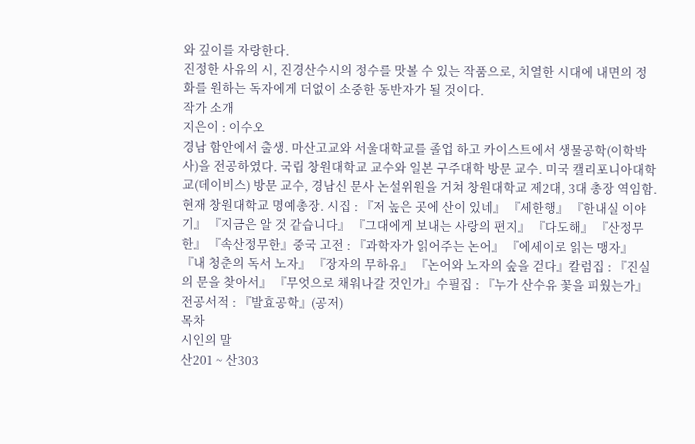와 깊이를 자랑한다.
진정한 사유의 시, 진경산수시의 정수를 맛볼 수 있는 작품으로, 치열한 시대에 내면의 정화를 원하는 독자에게 더없이 소중한 동반자가 될 것이다.
작가 소개
지은이 : 이수오
경남 함안에서 출생. 마산고교와 서울대학교를 졸업 하고 카이스트에서 생물공학(이학박사)을 전공하였다. 국립 창원대학교 교수와 일본 구주대학 방문 교수. 미국 캘리포니아대학교(데이비스) 방문 교수, 경남신 문사 논설위원을 거쳐 창원대학교 제2대, 3대 총장 역임함. 현재 창원대학교 명예총장. 시집 : 『저 높은 곳에 산이 있네』 『세한행』 『한내실 이야기』 『지금은 알 것 같습니다』 『그대에게 보내는 사랑의 편지』 『다도해』 『산정무한』 『속산정무한』중국 고전 : 『과학자가 읽어주는 논어』 『에세이로 읽는 맹자』 『내 청춘의 독서 노자』 『장자의 무하유』 『논어와 노자의 숲을 걷다』칼럼집 : 『진실의 문을 찾아서』 『무엇으로 채워나갈 것인가』수필집 : 『누가 산수유 꽃을 피웠는가』전공서적 : 『발효공학』(공저)
목차
시인의 말
산201 ~ 산303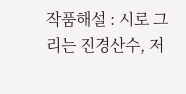작품해설 : 시로 그리는 진경산수, 저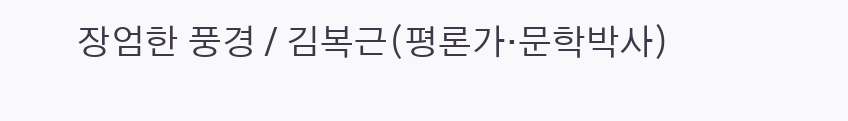장엄한 풍경 / 김복근(평론가‧문학박사)